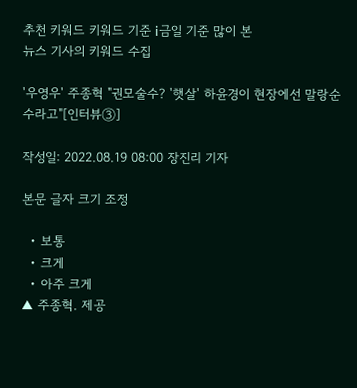추천 키워드 키워드 기준 i금일 기준 많이 본
뉴스 기사의 키워드 수집

'우영우' 주종혁 "권모술수? '햇살' 하윤경이 현장에선 말랑순수라고"[인터뷰③]

작성일: 2022.08.19 08:00 장진리 기자

본문 글자 크기 조정

  • 보통
  • 크게
  • 아주 크게
▲ 주종혁. 제공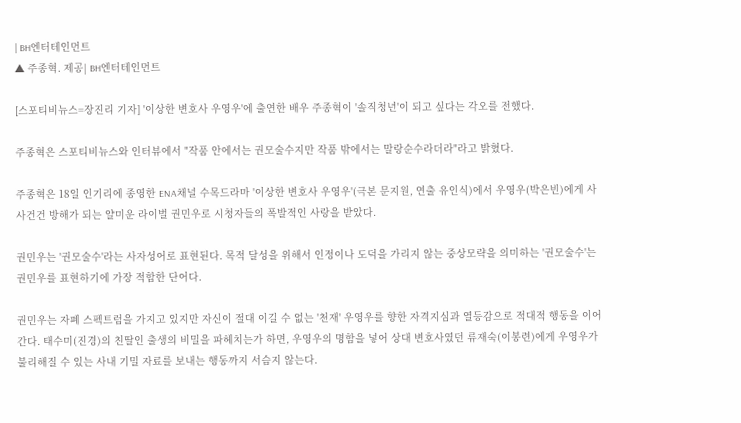| BH엔터테인먼트
▲ 주종혁. 제공| BH엔터테인먼트

[스포티비뉴스=장진리 기자] '이상한 변호사 우영우'에 출연한 배우 주종혁이 '솔직청년'이 되고 싶다는 각오를 전했다.

주종혁은 스포티비뉴스와 인터뷰에서 "작품 안에서는 권모술수지만 작품 밖에서는 말랑순수라더라"라고 밝혔다.

주종혁은 18일 인기리에 종영한 ENA채널 수목드라마 '이상한 변호사 우영우'(극본 문지원, 연출 유인식)에서 우영우(박은빈)에게 사사건건 방해가 되는 얄미운 라이벌 권민우로 시청자들의 폭발적인 사랑을 받았다.

권민우는 '권모술수'라는 사자성어로 표현된다. 목적 달성을 위해서 인정이나 도덕을 가리지 않는 중상모략을 의미하는 '권모술수'는 권민우를 표현하기에 가장 적합한 단어다.

권민우는 자폐 스펙트럼을 가지고 있지만 자신이 절대 이길 수 없는 '천재' 우영우를 향한 자격지심과 열등감으로 적대적 행동을 이어간다. 태수미(진경)의 친딸인 출생의 비밀을 파헤치는가 하면, 우영우의 명함을 넣어 상대 변호사였던 류재숙(이봉련)에게 우영우가 불리해질 수 있는 사내 기밀 자료를 보내는 행동까지 서슴지 않는다.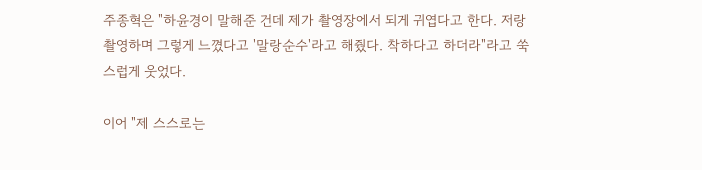주종혁은 "하윤경이 말해준 건데 제가 촬영장에서 되게 귀엽다고 한다. 저랑 촬영하며 그렇게 느꼈다고 '말랑순수'라고 해줬다. 착하다고 하더라"라고 쑥스럽게 웃었다.

이어 "제 스스로는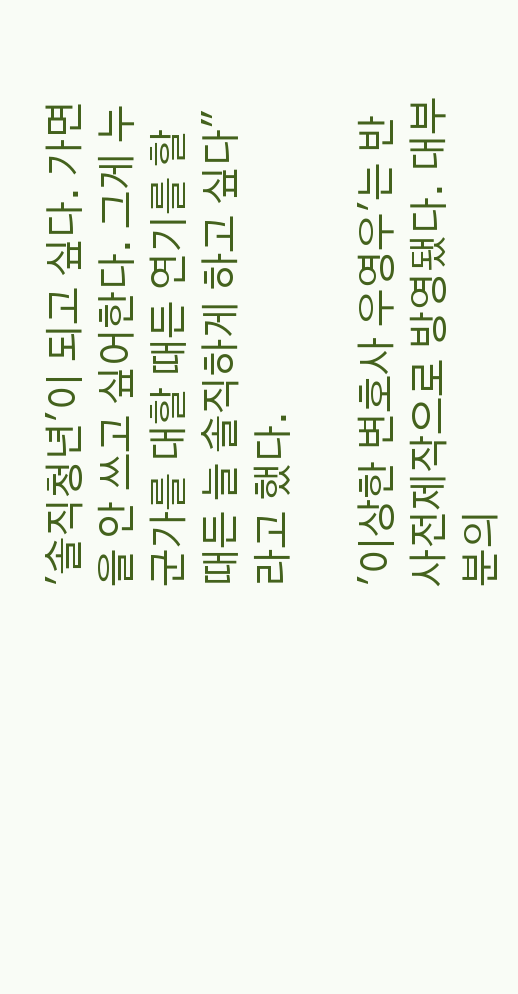'솔직청년'이 되고 싶다. 가면을 안 쓰고 싶어한다. 그게 누군가를 대할 때든 연기를 할 때든 늘 솔직하게 하고 싶다"라고 했다.

'이상한 변호사 우영우'는 반 사전제작으로 방영됐다. 대부분의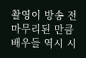촬영이 방송 전 마무리된 만큼 배우들 역시 시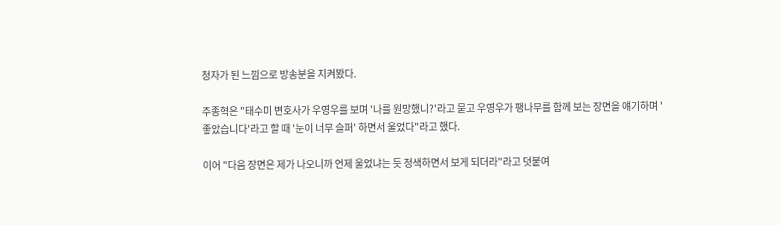청자가 된 느낌으로 방송분을 지켜봤다.

주종혁은 "태수미 변호사가 우영우를 보며 '나를 원망했니?'라고 묻고 우영우가 팽나무를 함께 보는 장면을 얘기하며 '좋았습니다'라고 할 때 '눈이 너무 슬퍼' 하면서 울었다"라고 했다.

이어 "다음 장면은 제가 나오니까 언제 울었냐는 듯 정색하면서 보게 되더라"라고 덧붙여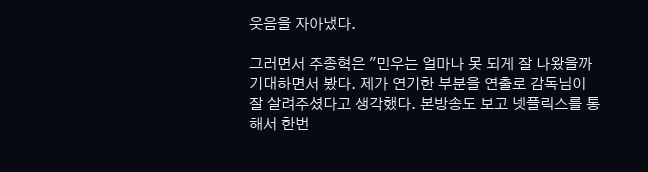웃음을 자아냈다.

그러면서 주종혁은 "민우는 얼마나 못 되게 잘 나왔을까 기대하면서 봤다. 제가 연기한 부분을 연출로 감독님이 잘 살려주셨다고 생각했다. 본방송도 보고 넷플릭스를 통해서 한번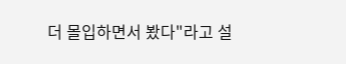더 몰입하면서 봤다"라고 설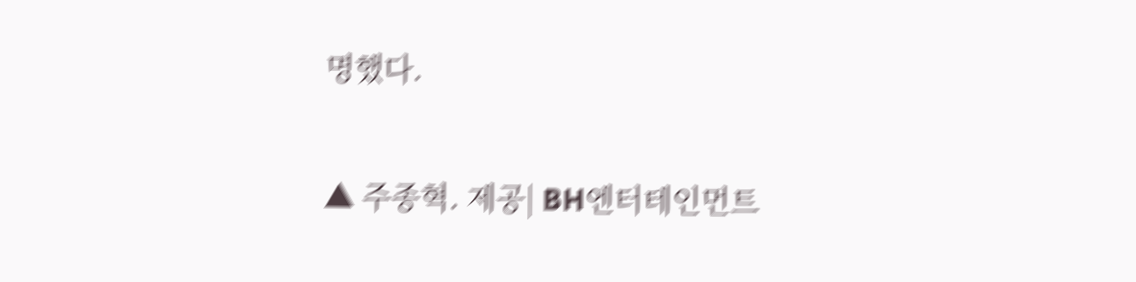명했다.

▲ 주종혁. 제공| BH엔터테인먼트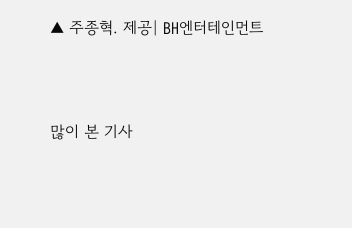▲ 주종혁. 제공| BH엔터테인먼트



많이 본 기사